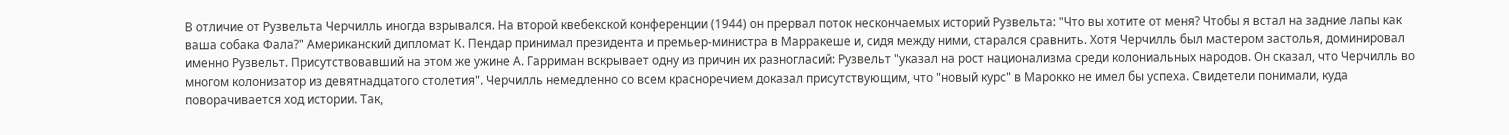В отличие от Рузвельта Черчилль иногда взрывался. На второй квебекской конференции (1944) он прервал поток нескончаемых историй Рузвельта: "Что вы хотите от меня? Чтобы я встал на задние лапы как ваша собака Фала?" Американский дипломат К. Пендар принимал президента и премьер-министра в Марракеше и, сидя между ними, старался сравнить. Хотя Черчилль был мастером застолья, доминировал именно Рузвельт. Присутствовавший на этом же ужине А. Гарриман вскрывает одну из причин их разногласий: Рузвельт "указал на рост национализма среди колониальных народов. Он сказал, что Черчилль во многом колонизатор из девятнадцатого столетия". Черчилль немедленно со всем красноречием доказал присутствующим, что "новый курс" в Марокко не имел бы успеха. Свидетели понимали, куда поворачивается ход истории. Так,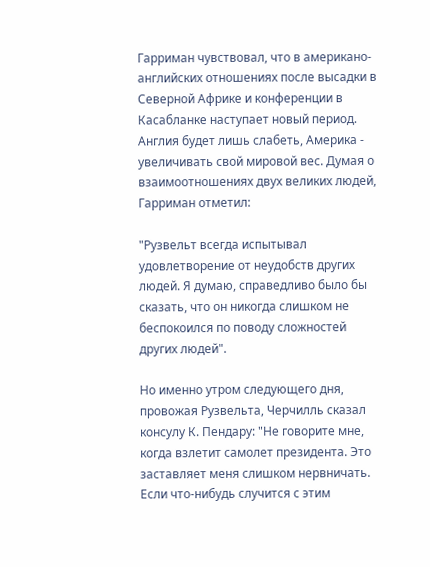Гарриман чувствовал, что в американо-английских отношениях после высадки в Северной Африке и конференции в Касабланке наступает новый период. Англия будет лишь слабеть, Америка - увеличивать свой мировой вес. Думая о взаимоотношениях двух великих людей, Гарриман отметил:

"Рузвельт всегда испытывал удовлетворение от неудобств других людей. Я думаю, справедливо было бы сказать, что он никогда слишком не беспокоился по поводу сложностей других людей".

Но именно утром следующего дня, провожая Рузвельта, Черчилль сказал консулу К. Пендару: "Не говорите мне, когда взлетит самолет президента. Это заставляет меня слишком нервничать. Если что-нибудь случится с этим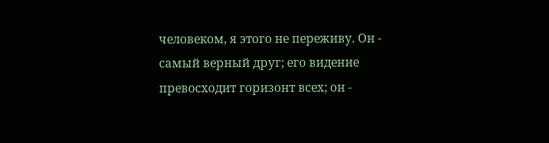человеком, я этого не переживу. Он - самый верный друг; его видение превосходит горизонт всех; он -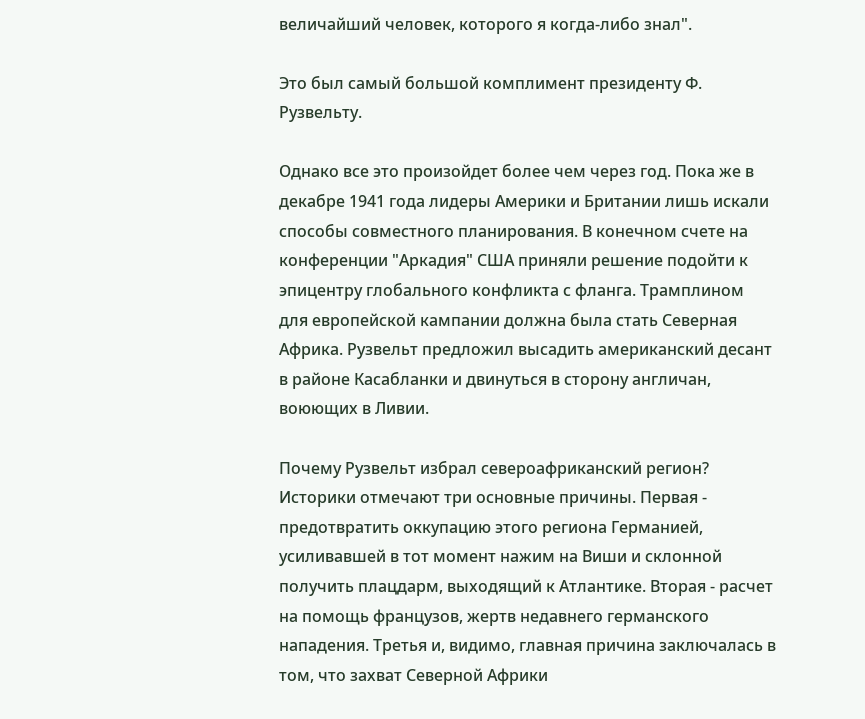величайший человек, которого я когда-либо знал".

Это был самый большой комплимент президенту Ф. Рузвельту.

Однако все это произойдет более чем через год. Пока же в декабре 1941 года лидеры Америки и Британии лишь искали способы совместного планирования. В конечном счете на конференции "Аркадия" США приняли решение подойти к эпицентру глобального конфликта с фланга. Трамплином для европейской кампании должна была стать Северная Африка. Рузвельт предложил высадить американский десант в районе Касабланки и двинуться в сторону англичан, воюющих в Ливии.

Почему Рузвельт избрал североафриканский регион? Историки отмечают три основные причины. Первая - предотвратить оккупацию этого региона Германией, усиливавшей в тот момент нажим на Виши и склонной получить плацдарм, выходящий к Атлантике. Вторая - расчет на помощь французов, жертв недавнего германского нападения. Третья и, видимо, главная причина заключалась в том, что захват Северной Африки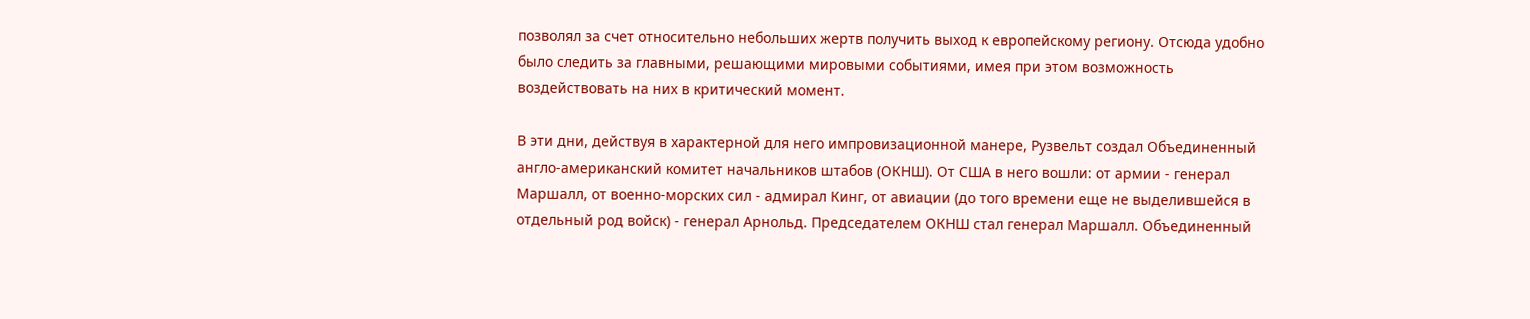позволял за счет относительно небольших жертв получить выход к европейскому региону. Отсюда удобно было следить за главными, решающими мировыми событиями, имея при этом возможность воздействовать на них в критический момент.

В эти дни, действуя в характерной для него импровизационной манере, Рузвельт создал Объединенный англо-американский комитет начальников штабов (ОКНШ). От США в него вошли: от армии - генерал Маршалл, от военно-морских сил - адмирал Кинг, от авиации (до того времени еще не выделившейся в отдельный род войск) - генерал Арнольд. Председателем ОКНШ стал генерал Маршалл. Объединенный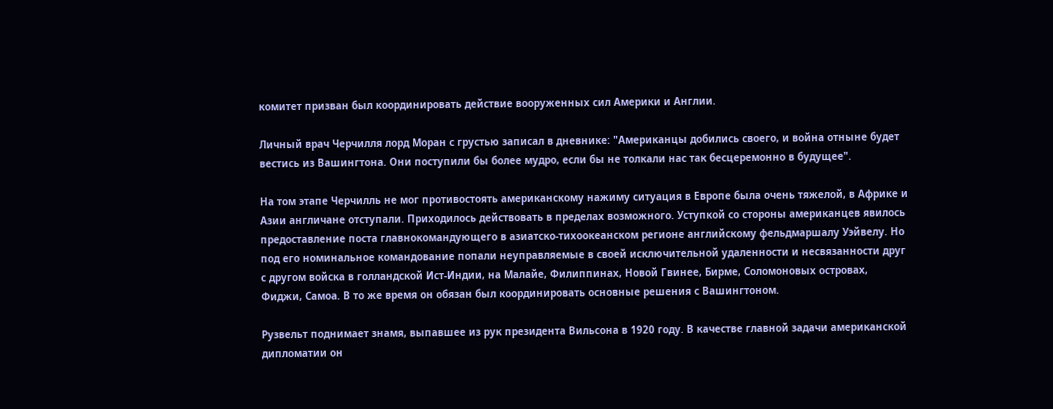комитет призван был координировать действие вооруженных сил Америки и Англии.

Личный врач Черчилля лорд Моран с грустью записал в дневнике: "Американцы добились своего, и война отныне будет вестись из Вашингтона. Они поступили бы более мудро, если бы не толкали нас так бесцеремонно в будущее".

На том этапе Черчилль не мог противостоять американскому нажиму ситуация в Европе была очень тяжелой, в Африке и Азии англичане отступали. Приходилось действовать в пределах возможного. Уступкой со стороны американцев явилось предоставление поста главнокомандующего в азиатско-тихоокеанском регионе английскому фельдмаршалу Уэйвелу. Но под его номинальное командование попали неуправляемые в своей исключительной удаленности и несвязанности друг с другом войска в голландской Ист-Индии, на Малайе, Филиппинах, Новой Гвинее, Бирме, Соломоновых островах, Фиджи, Самоа. В то же время он обязан был координировать основные решения с Вашингтоном.

Рузвельт поднимает знамя, выпавшее из рук президента Вильсона в 1920 году. В качестве главной задачи американской дипломатии он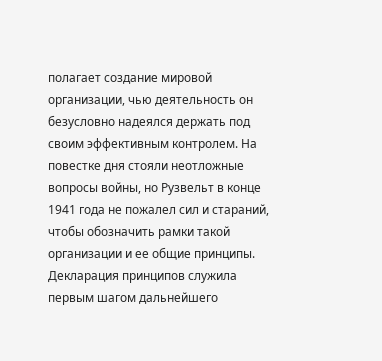полагает создание мировой организации, чью деятельность он безусловно надеялся держать под своим эффективным контролем. На повестке дня стояли неотложные вопросы войны, но Рузвельт в конце 1941 года не пожалел сил и стараний, чтобы обозначить рамки такой организации и ее общие принципы. Декларация принципов служила первым шагом дальнейшего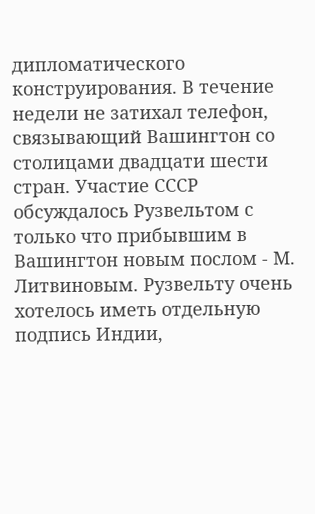дипломатического конструирования. В течение недели не затихал телефон, связывающий Вашингтон со столицами двадцати шести стран. Участие СССР обсуждалось Рузвельтом с только что прибывшим в Вашингтон новым послом - М. Литвиновым. Рузвельту очень хотелось иметь отдельную подпись Индии,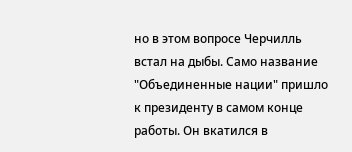но в этом вопросе Черчилль встал на дыбы. Само название "Объединенные нации" пришло к президенту в самом конце работы. Он вкатился в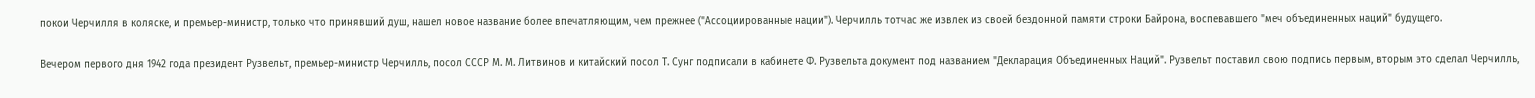покои Черчилля в коляске, и премьер-министр, только что принявший душ, нашел новое название более впечатляющим, чем прежнее ("Ассоциированные нации"). Черчилль тотчас же извлек из своей бездонной памяти строки Байрона, воспевавшего "меч объединенных наций" будущего.

Вечером первого дня 1942 года президент Рузвельт, премьер-министр Черчилль, посол СССР М. М. Литвинов и китайский посол Т. Сунг подписали в кабинете Ф. Рузвельта документ под названием "Декларация Объединенных Наций". Рузвельт поставил свою подпись первым, вторым это сделал Черчилль,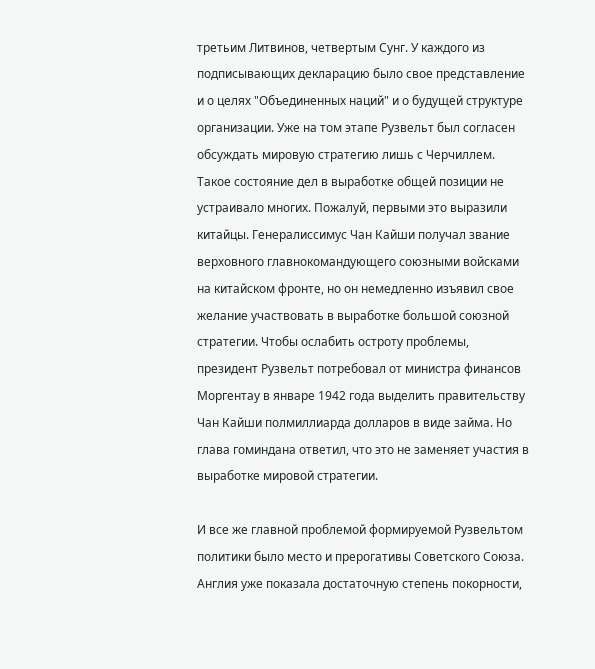третьим Литвинов, четвертым Сунг. У каждого из подписывающих декларацию было свое представление и о целях "Объединенных наций" и о будущей структуре организации. Уже на том этапе Рузвельт был согласен обсуждать мировую стратегию лишь с Черчиллем. Такое состояние дел в выработке общей позиции не устраивало многих. Пожалуй, первыми это выразили китайцы. Генералиссимус Чан Кайши получал звание верховного главнокомандующего союзными войсками на китайском фронте, но он немедленно изъявил свое желание участвовать в выработке большой союзной стратегии. Чтобы ослабить остроту проблемы, президент Рузвельт потребовал от министра финансов Моргентау в январе 1942 года выделить правительству Чан Кайши полмиллиарда долларов в виде займа. Но глава гоминдана ответил, что это не заменяет участия в выработке мировой стратегии.

И все же главной проблемой формируемой Рузвельтом политики было место и прерогативы Советского Союза. Англия уже показала достаточную степень покорности,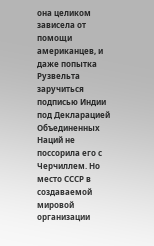она целиком зависела от помощи американцев, и даже попытка Рузвельта заручиться подписью Индии под Декларацией Объединенных Наций не поссорила его с Черчиллем. Но место СССР в создаваемой мировой организации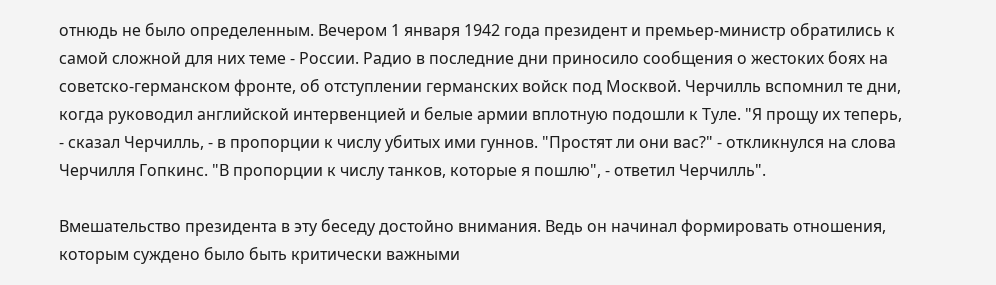отнюдь не было определенным. Вечером 1 января 1942 года президент и премьер-министр обратились к самой сложной для них теме - России. Радио в последние дни приносило сообщения о жестоких боях на советско-германском фронте, об отступлении германских войск под Москвой. Черчилль вспомнил те дни, когда руководил английской интервенцией и белые армии вплотную подошли к Туле. "Я прощу их теперь, - сказал Черчилль, - в пропорции к числу убитых ими гуннов. "Простят ли они вас?" - откликнулся на слова Черчилля Гопкинс. "В пропорции к числу танков, которые я пошлю", - ответил Черчилль".

Вмешательство президента в эту беседу достойно внимания. Ведь он начинал формировать отношения, которым суждено было быть критически важными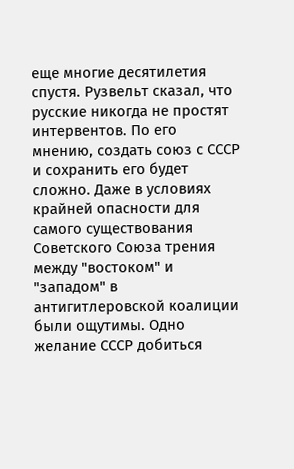еще многие десятилетия спустя. Рузвельт сказал, что русские никогда не простят интервентов. По его мнению, создать союз с СССР и сохранить его будет сложно. Даже в условиях крайней опасности для самого существования Советского Союза трения между "востоком" и "западом" в антигитлеровской коалиции были ощутимы. Одно желание СССР добиться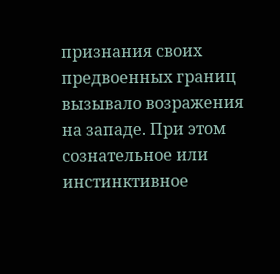признания своих предвоенных границ вызывало возражения на западе. При этом сознательное или инстинктивное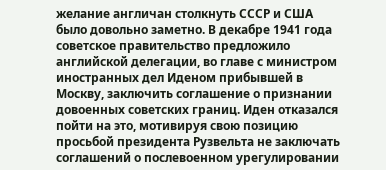желание англичан столкнуть СССР и США было довольно заметно. В декабре 1941 года советское правительство предложило английской делегации, во главе с министром иностранных дел Иденом прибывшей в Москву, заключить соглашение о признании довоенных советских границ. Иден отказался пойти на это, мотивируя свою позицию просьбой президента Рузвельта не заключать соглашений о послевоенном урегулировании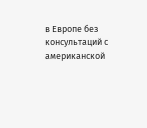в Европе без консультаций с американской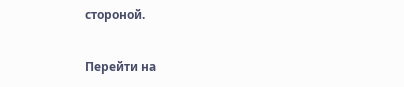стороной.


Перейти на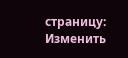страницу:
Изменить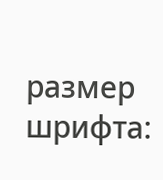размер шрифта: